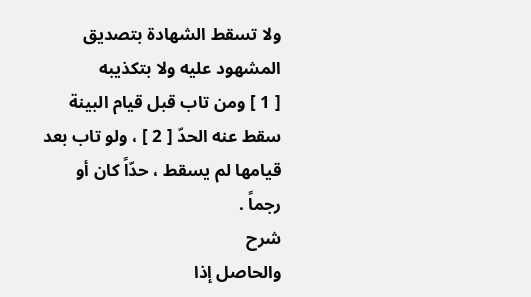ولا تسقط الشهادة بتصديق المشهود عليه ولا بتكذيبه
[ 1 ] ومن تاب قبل قيام البينة سقط عنه الحدّ [ 2 ] ، ولو تاب بعد قيامها لم يسقط ، حدّاً كان أو رجماً .
شرح
والحاصل إذا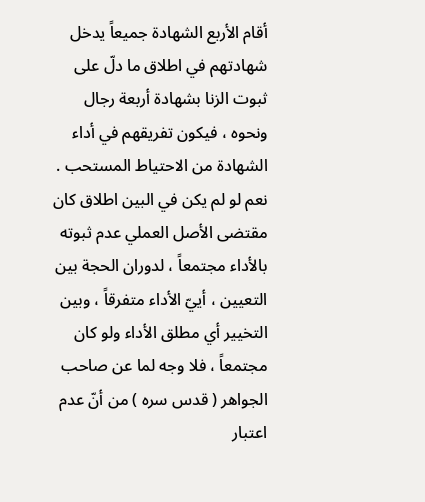أقام الأربع الشهادة جميعاً يدخل شهادتهم في اطلاق ما دلّ على ثبوت الزنا بشهادة أربعة رجال ونحوه ، فيكون تفريقهم في أداء الشهادة من الاحتياط المستحب .
نعم لو لم يكن في البين اطلاق كان مقتضى الأصل العملي عدم ثبوته بالأداء مجتمعاً ، لدوران الحجة بين التعيين ، أييّ الأداء متفرقاً ، وبين التخيير أي مطلق الأداء ولو كان مجتمعاً ، فلا وجه لما عن صاحب الجواهر ( قدس سره ) من أنّ عدم اعتبار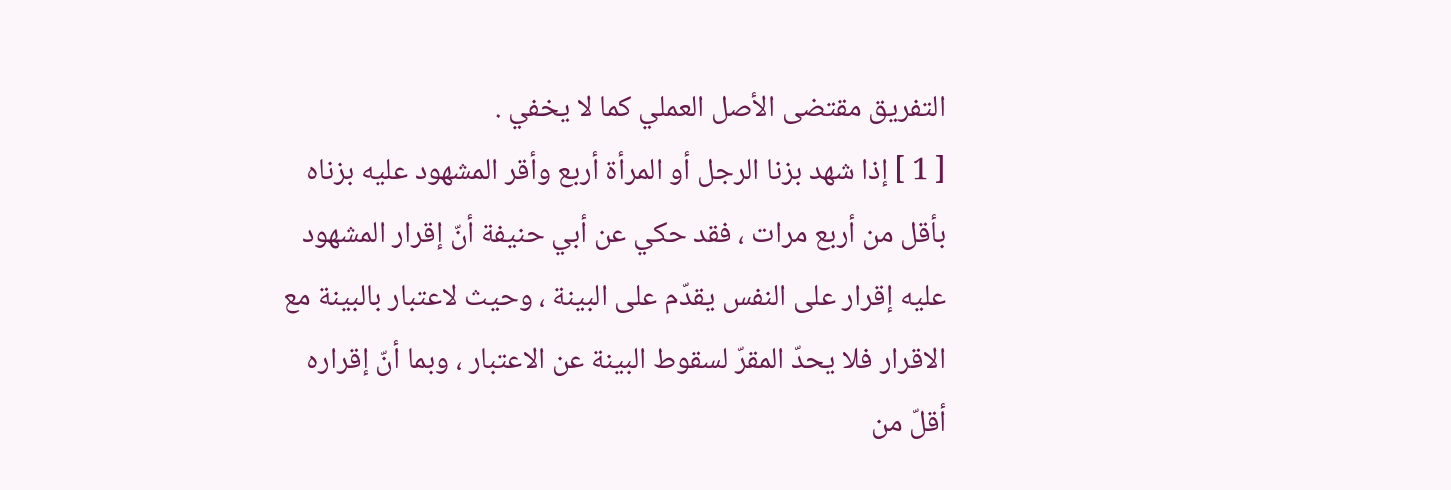التفريق مقتضى الأصل العملي كما لا يخفي .
[ 1 ] إذا شهد بزنا الرجل أو المرأة أربع وأقر المشهود عليه بزناه بأقل من أربع مرات ، فقد حكي عن أبي حنيفة أنّ إقرار المشهود عليه إقرار على النفس يقدّم على البينة ، وحيث لاعتبار بالبينة مع الاقرار فلا يحدّ المقرّ لسقوط البينة عن الاعتبار ، وبما أنّ إقراره أقلّ من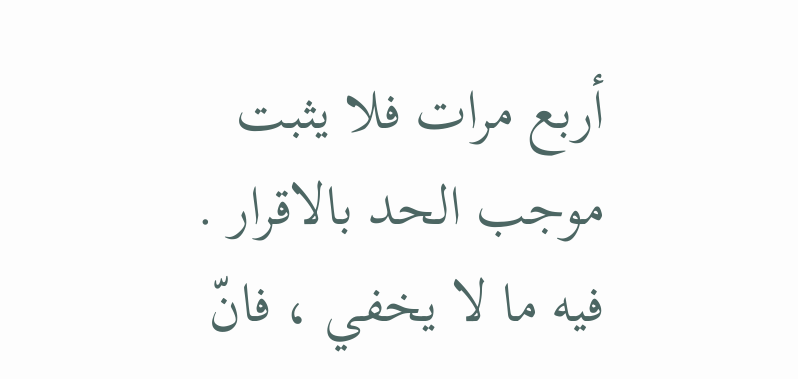أربع مرات فلا يثبت موجب الحد بالاقرار .
فيه ما لا يخفي ، فانّ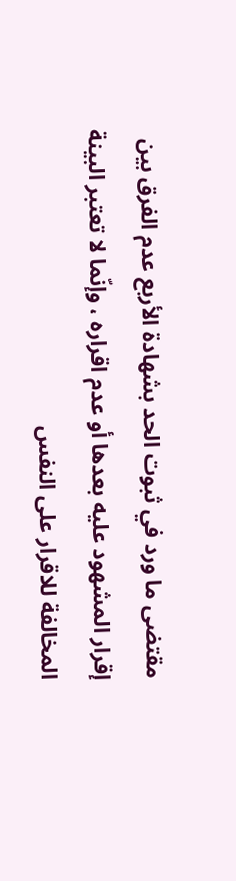مقتضى ما ورد في ثبوت الحد بشهادة الأربع عدم الفرق بين إقرار المشهود عليه بعدها أو عدم اقراره ، وإنّما لا تعتبر البينة المخالفة للاقرار على النفس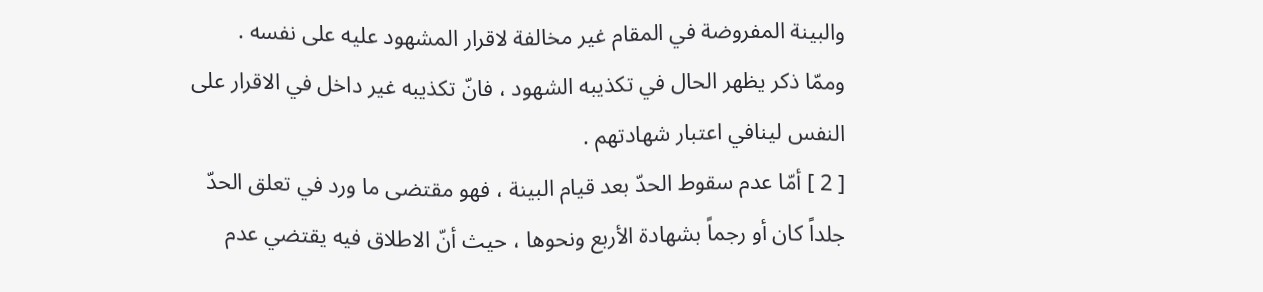والبينة المفروضة في المقام غير مخالفة لاقرار المشهود عليه على نفسه .
وممّا ذكر يظهر الحال في تكذيبه الشهود ، فانّ تكذيبه غير داخل في الاقرار على النفس لينافي اعتبار شهادتهم .
[ 2 ] أمّا عدم سقوط الحدّ بعد قيام البينة ، فهو مقتضى ما ورد في تعلق الحدّ جلداً كان أو رجماً بشهادة الأربع ونحوها ، حيث أنّ الاطلاق فيه يقتضي عدم